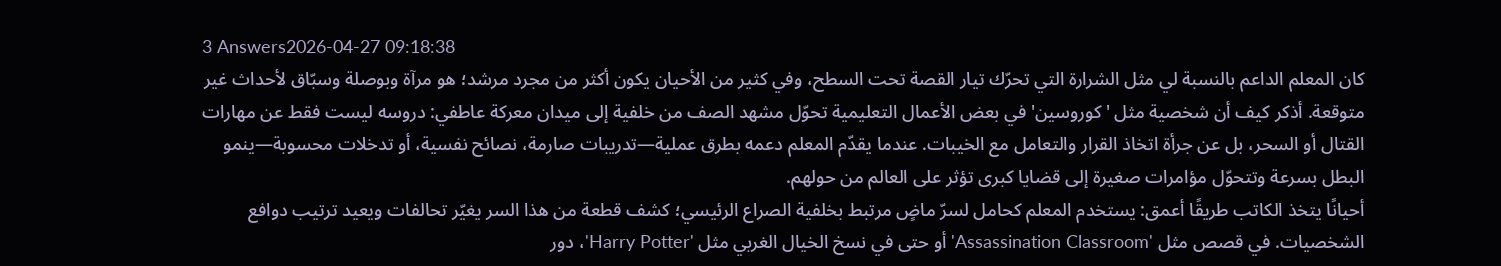3 Answers2026-04-27 09:18:38
كان المعلم الداعم بالنسبة لي مثل الشرارة التي تحرّك تيار القصة تحت السطح، وفي كثير من الأحيان يكون أكثر من مجرد مرشد؛ هو مرآة وبوصلة وسبّاق لأحداث غير متوقعة. أذكر كيف أن شخصية مثل 'كوروسين' في بعض الأعمال التعليمية تحوّل مشهد الصف من خلفية إلى ميدان معركة عاطفي: دروسه ليست فقط عن مهارات القتال أو السحر، بل عن جرأة اتخاذ القرار والتعامل مع الخيبات. عندما يقدّم المعلم دعمه بطرق عملية—تدريبات صارمة، نصائح نفسية، أو تدخلات محسوبة—ينمو البطل بسرعة وتتحوّل مؤامرات صغيرة إلى قضايا كبرى تؤثر على العالم من حولهم.
أحيانًا يتخذ الكاتب طريقًا أعمق: يستخدم المعلم كحامل لسرّ ماضٍ مرتبط بخلفية الصراع الرئيسي؛ كشف قطعة من هذا السر يغيّر تحالفات ويعيد ترتيب دوافع الشخصيات. في قصص مثل 'Assassination Classroom' أو حتى في نسخ الخيال الغربي مثل 'Harry Potter'، دور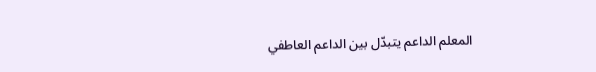المعلم الداعم يتبدّل بين الداعم العاطفي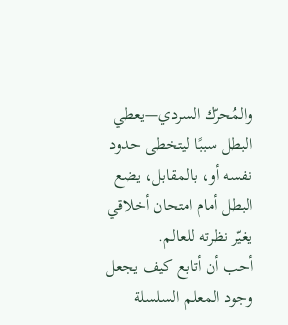والمُحرّك السردي—يعطي البطل سببًا ليتخطى حدود نفسه أو، بالمقابل، يضع البطل أمام امتحان أخلاقي يغيّر نظرته للعالم.
أحب أن أتابع كيف يجعل وجود المعلم السلسلة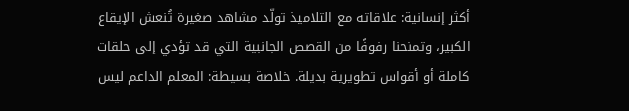أكثر إنسانية: علاقاته مع التلاميذ تولّد مشاهد صغيرة تُنعش الإيقاع الكبير، وتمنحنا رفوفًا من القصص الجانبية التي قد تؤدي إلى حلقات كاملة أو أقواس تطويرية بديلة. خلاصة بسيطة: المعلم الداعم ليس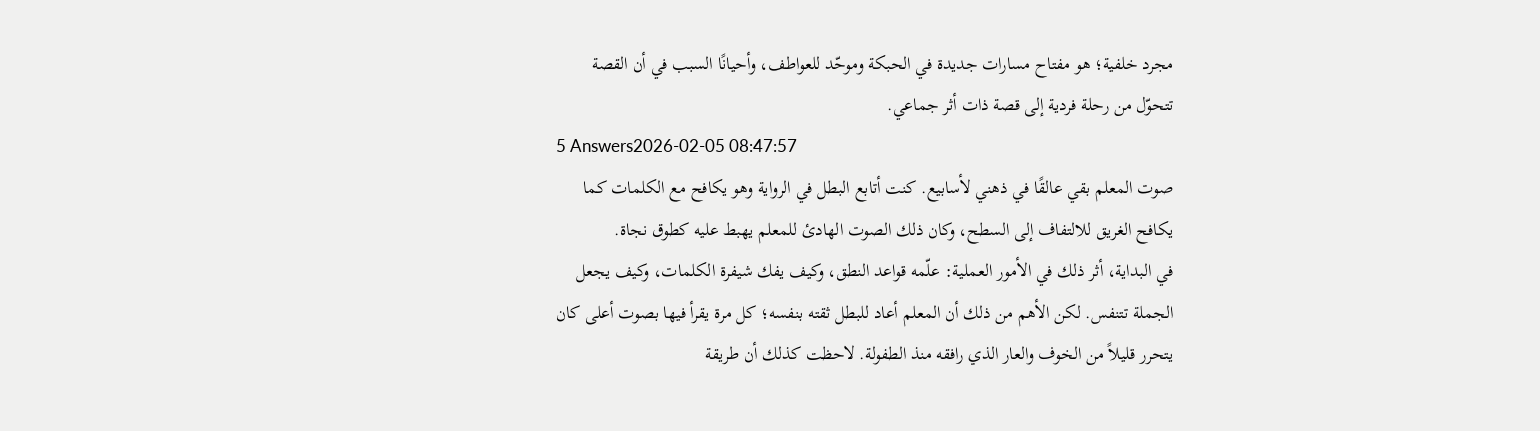مجرد خلفية؛ هو مفتاح مسارات جديدة في الحبكة وموحّد للعواطف، وأحيانًا السبب في أن القصة تتحوّل من رحلة فردية إلى قصة ذات أثر جماعي.
5 Answers2026-02-05 08:47:57
صوت المعلم بقي عالقًا في ذهني لأسابيع. كنت أتابع البطل في الرواية وهو يكافح مع الكلمات كما يكافح الغريق للالتفاف إلى السطح، وكان ذلك الصوت الهادئ للمعلم يهبط عليه كطوق نجاة.
في البداية، أثر ذلك في الأمور العملية: علّمه قواعد النطق، وكيف يفك شيفرة الكلمات، وكيف يجعل الجملة تتنفس. لكن الأهم من ذلك أن المعلم أعاد للبطل ثقته بنفسه؛ كل مرة يقرأ فيها بصوت أعلى كان يتحرر قليلاً من الخوف والعار الذي رافقه منذ الطفولة. لاحظت كذلك أن طريقة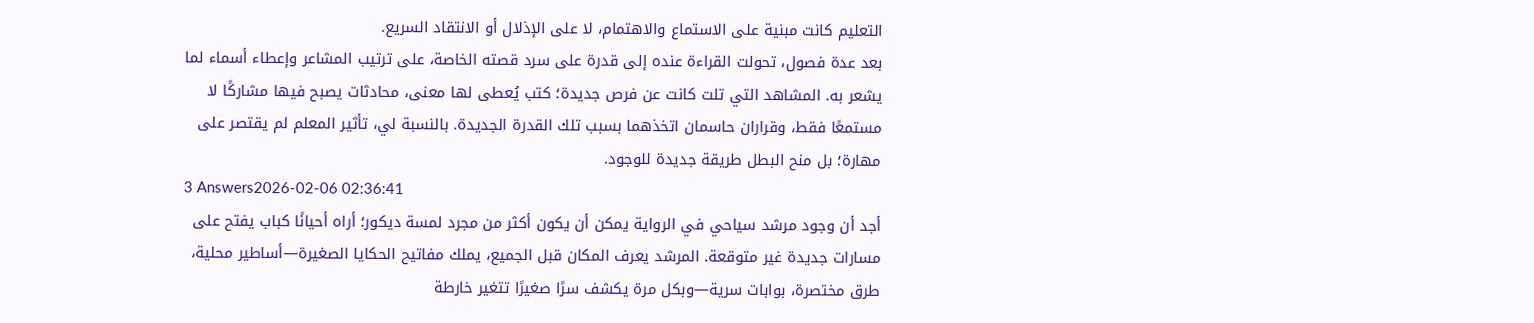التعليم كانت مبنية على الاستماع والاهتمام، لا على الإذلال أو الانتقاد السريع.
بعد عدة فصول، تحولت القراءة عنده إلى قدرة على سرد قصته الخاصة، على ترتيب المشاعر وإعطاء أسماء لما يشعر به. المشاهد التي تلت كانت عن فرص جديدة؛ كتب يُعطى لها معنى، محادثات يصبح فيها مشاركًا لا مستمعًا فقط، وقراران حاسمان اتخذهما بسبب تلك القدرة الجديدة. بالنسبة لي، تأثير المعلم لم يقتصر على مهارة؛ بل منح البطل طريقة جديدة للوجود.
3 Answers2026-02-06 02:36:41
أجد أن وجود مرشد سياحي في الرواية يمكن أن يكون أكثر من مجرد لمسة ديكور؛ أراه أحيانًا كباب يفتح على مسارات جديدة غير متوقعة. المرشد يعرف المكان قبل الجميع، يملك مفاتيح الحكايا الصغيرة—أساطير محلية، طرق مختصرة، بوابات سرية—وبكل مرة يكشف سرًا صغيرًا تتغير خارطة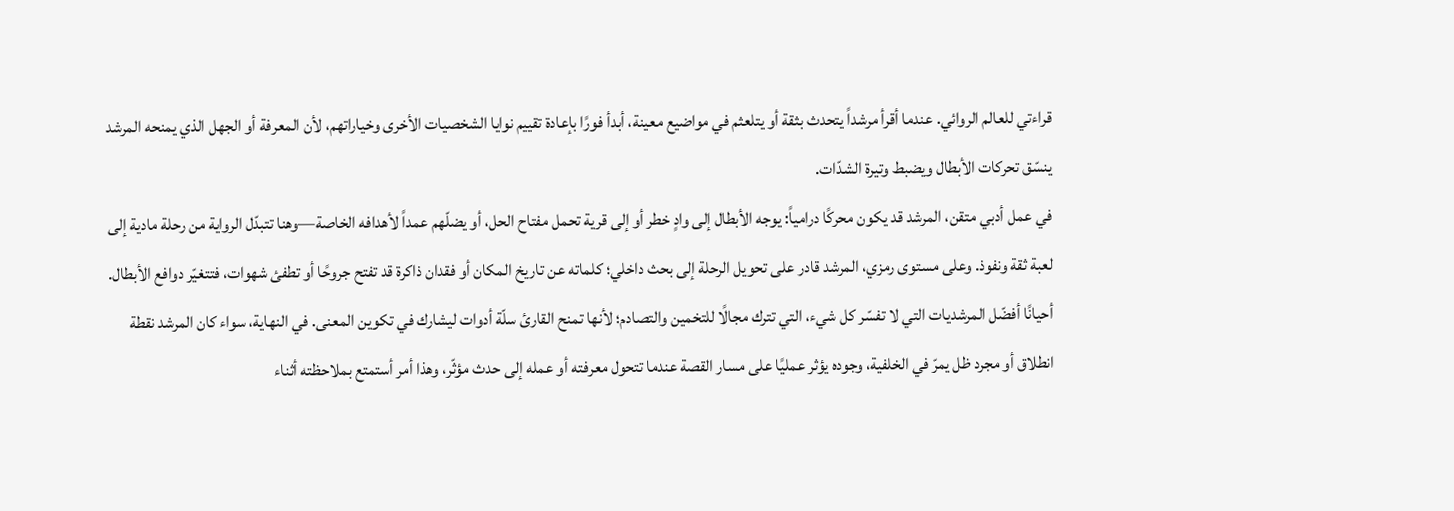قراءتي للعالم الروائي. عندما أقرأ مرشداً يتحدث بثقة أو يتلعثم في مواضيع معينة، أبدأ فورًا بإعادة تقييم نوايا الشخصيات الأخرى وخياراتهم، لأن المعرفة أو الجهل الذي يمنحه المرشد ينسّق تحركات الأبطال ويضبط وتيرة الشدّات.
في عمل أدبي متقن، المرشد قد يكون محركًا درامياً: يوجه الأبطال إلى وادٍ خطر أو إلى قرية تحمل مفتاح الحل، أو يضلّهم عمداً لأهدافه الخاصة—وهنا تتبدّل الرواية من رحلة مادية إلى لعبة ثقة ونفوذ. وعلى مستوى رمزي، المرشد قادر على تحويل الرحلة إلى بحث داخلي؛ كلماته عن تاريخ المكان أو فقدان ذاكرة قد تفتح جروحًا أو تطفئ شهوات، فتتغيّر دوافع الأبطال.
أحيانًا أفضّل المرشديات التي لا تفسّر كل شيء، التي تترك مجالًا للتخمين والتصادم؛ لأنها تمنح القارئ سلّة أدوات ليشارك في تكوين المعنى. في النهاية، سواء كان المرشد نقطة انطلاق أو مجرد ظل يمرّ في الخلفية، وجوده يؤثر عمليًا على مسار القصة عندما تتحول معرفته أو عمله إلى حدث مؤثّر، وهذا أمر أستمتع بملاحظته أثناء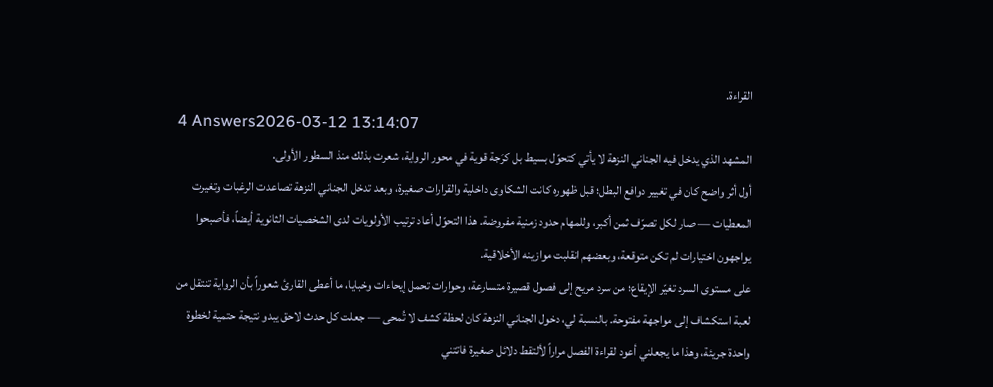القراءة.
4 Answers2026-03-12 13:14:07
المشهد الذي يدخل فيه الجناني النزهة لا يأتي كتحوّل بسيط بل كرَجة قوية في محور الرواية، شعرت بذلك منذ السطور الأولى.
أول أثر واضح كان في تغيير دوافع البطل؛ قبل ظهوره كانت الشكاوى داخلية والقرارات صغيرة، وبعد تدخل الجناني النزهة تصاعدت الرغبات وتغيرت المعطيات — صار لكل تصرّف ثمن أكبر، وللمهام حدود زمنية مفروضة. هذا التحوّل أعاد ترتيب الأولويات لدى الشخصيات الثانوية أيضاً، فأصبحوا يواجهون اختيارات لم تكن متوقعة، وبعضهم انقلبت موازينه الأخلاقية.
على مستوى السرد تغيّر الإيقاع؛ من سرد مريح إلى فصول قصيرة متسارعة، وحوارات تحمل إيحاءات وخبايا، ما أعطى القارئ شعوراً بأن الرواية تنتقل من لعبة استكشاف إلى مواجهة مفتوحة. بالنسبة لي، دخول الجناني النزهة كان لحظة كشف لا تُمحى — جعلت كل حدث لاحق يبدو نتيجة حتمية لخطوة واحدة جريئة، وهذا ما يجعلني أعود لقراءة الفصل مراراً لألتقط دلائل صغيرة فاتتني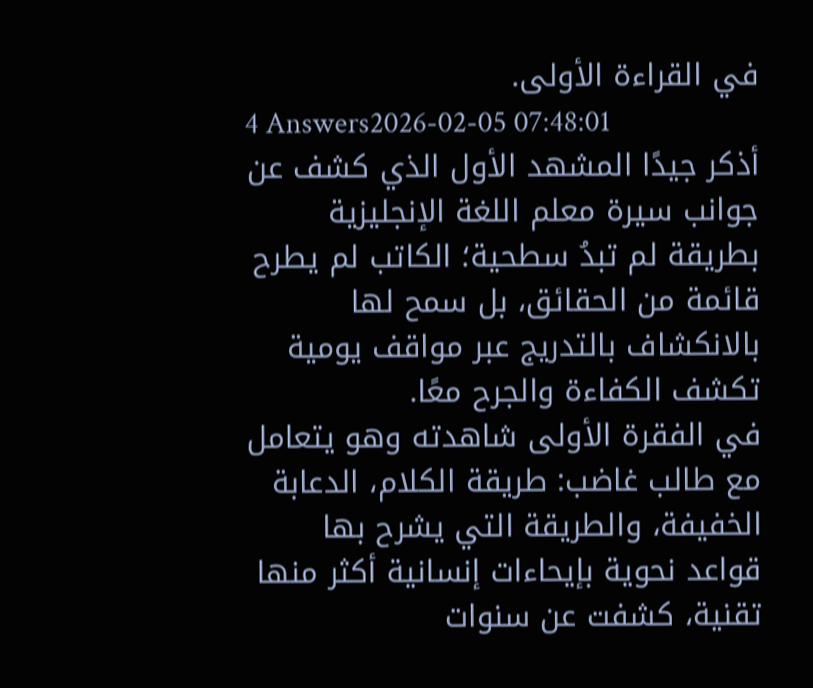في القراءة الأولى.
4 Answers2026-02-05 07:48:01
أذكر جيدًا المشهد الأول الذي كشف عن جوانب سيرة معلم اللغة الإنجليزية بطريقة لم تبدُ سطحية؛ الكاتب لم يطرح قائمة من الحقائق، بل سمح لها بالانكشاف بالتدريج عبر مواقف يومية تكشف الكفاءة والجرح معًا.
في الفقرة الأولى شاهدته وهو يتعامل مع طالب غاضب: طريقة الكلام، الدعابة الخفيفة، والطريقة التي يشرح بها قواعد نحوية بإيحاءات إنسانية أكثر منها تقنية، كشفت عن سنوات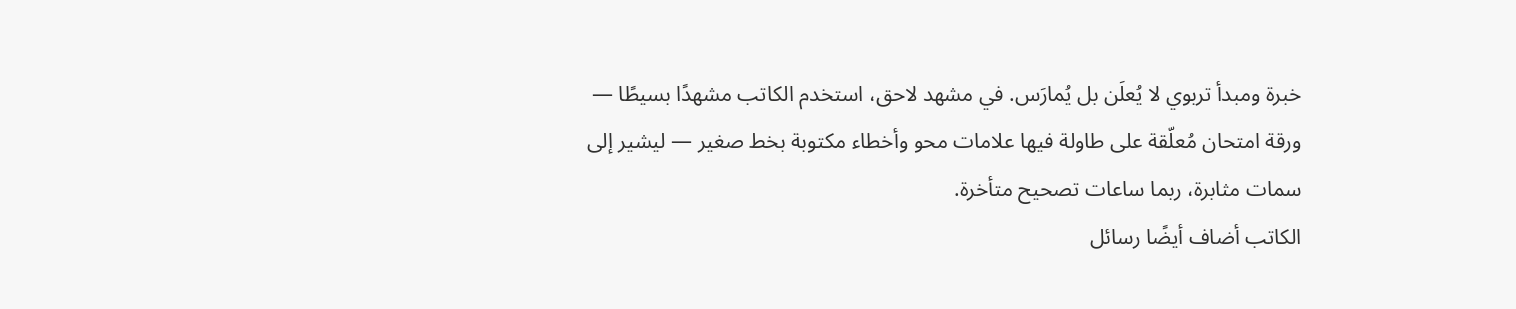خبرة ومبدأ تربوي لا يُعلَن بل يُمارَس. في مشهد لاحق، استخدم الكاتب مشهدًا بسيطًا — ورقة امتحان مُعلّقة على طاولة فيها علامات محو وأخطاء مكتوبة بخط صغير — ليشير إلى سمات مثابرة، ربما ساعات تصحيح متأخرة.
الكاتب أضاف أيضًا رسائل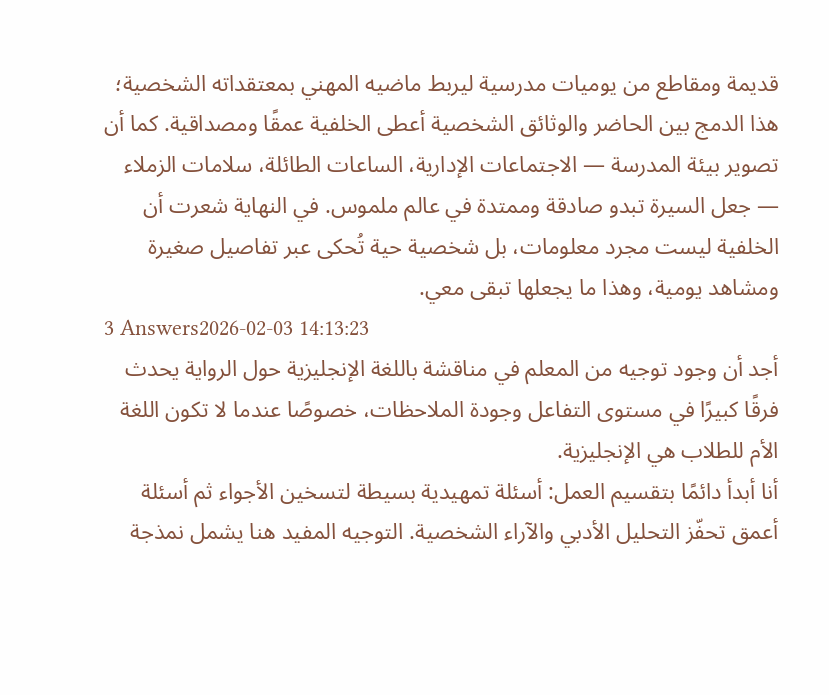قديمة ومقاطع من يوميات مدرسية ليربط ماضيه المهني بمعتقداته الشخصية؛ هذا الدمج بين الحاضر والوثائق الشخصية أعطى الخلفية عمقًا ومصداقية. كما أن تصوير بيئة المدرسة — الاجتماعات الإدارية، الساعات الطائلة، سلامات الزملاء — جعل السيرة تبدو صادقة وممتدة في عالم ملموس. في النهاية شعرت أن الخلفية ليست مجرد معلومات، بل شخصية حية تُحكى عبر تفاصيل صغيرة ومشاهد يومية، وهذا ما يجعلها تبقى معي.
3 Answers2026-02-03 14:13:23
أجد أن وجود توجيه من المعلم في مناقشة باللغة الإنجليزية حول الرواية يحدث فرقًا كبيرًا في مستوى التفاعل وجودة الملاحظات، خصوصًا عندما لا تكون اللغة الأم للطلاب هي الإنجليزية.
أنا أبدأ دائمًا بتقسيم العمل: أسئلة تمهيدية بسيطة لتسخين الأجواء ثم أسئلة أعمق تحفّز التحليل الأدبي والآراء الشخصية. التوجيه المفيد هنا يشمل نمذجة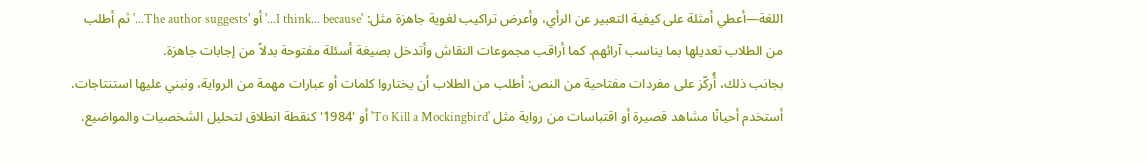اللغة—أعطي أمثلة على كيفية التعبير عن الرأي، وأعرض تراكيب لغوية جاهزة مثل: 'I think... because...' أو 'The author suggests...' ثم أطلب من الطلاب تعديلها بما يناسب آرائهم. كما أراقب مجموعات النقاش وأتدخل بصيغة أسئلة مفتوحة بدلاً من إجابات جاهزة.
بجانب ذلك، أُركّز على مفردات مفتاحية من النص: أطلب من الطلاب أن يختاروا كلمات أو عبارات مهمة من الرواية، ونبني عليها استنتاجات. أستخدم أحيانًا مشاهد قصيرة أو اقتباسات من رواية مثل 'To Kill a Mockingbird' أو '1984' كنقطة انطلاق لتحليل الشخصيات والمواضيع.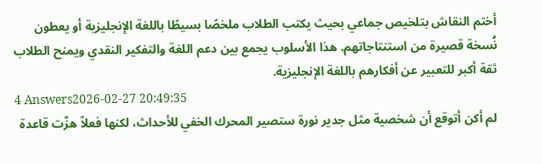أختم النقاش بتلخيص جماعي بحيث يكتب الطلاب ملخصًا بسيطًا باللغة الإنجليزية أو يعطون نُسخة قصيرة من استنتاجاتهم. هذا الأسلوب يجمع بين دعم اللغة والتفكير النقدي ويمنح الطلاب ثقة أكبر للتعبير عن أفكارهم باللغة الإنجليزية.
4 Answers2026-02-27 20:49:35
لم أكن أتوقع أن شخصية مثل جدير نورة ستصير المحرك الخفي للأحداث، لكنها فعلاً هزّت قاعدة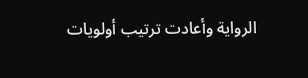الرواية وأعادت ترتيب أولويات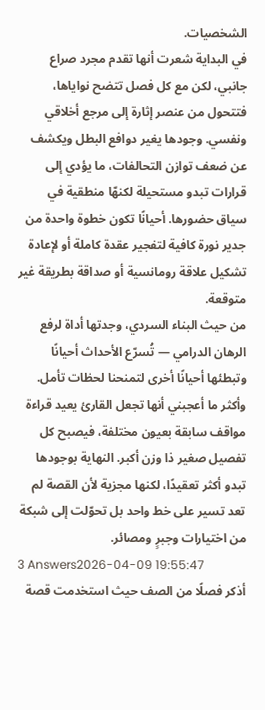الشخصيات.
في البداية شعرت أنها تقدم مجرد صراع جانبي، لكن مع كل فصل تتضح نواياها، فتتحول من عنصر إثارة إلى مرجع أخلاقي ونفسي. وجودها يغير دوافع البطل ويكشف عن ضعف توازن التحالفات، ما يؤدي إلى قرارات تبدو مستحيلة لكنهّا منطقية في سياق حضورها. أحيانًا تكون خطوة واحدة من جدير نورة كافية لتفجير عقدة كاملة أو لإعادة تشكيل علاقة رومانسية أو صداقة بطريقة غير متوقعة.
من حيث البناء السردي، وجدتها أداة لرفع الرهان الدرامي — تُسرّع الأحداث أحيانًا وتبطئها أحيانًا أخرى لتمنحنا لحظات تأمل. وأكثر ما أعجبني أنها تجعل القارئ يعيد قراءة مواقف سابقة بعيون مختلفة، فيصبح كل تفصيل صغير ذا وزن أكبر. النهاية بوجودها تبدو أكثر تعقيدًا، لكنها مجزية لأن القصة لم تعد تسير على خط واحد بل تحوّلت إلى شبكة من اختيارات وجبرٍ ومصائر.
3 Answers2026-04-09 19:55:47
أذكر فصلًا من الصف حيث استخدمت قصة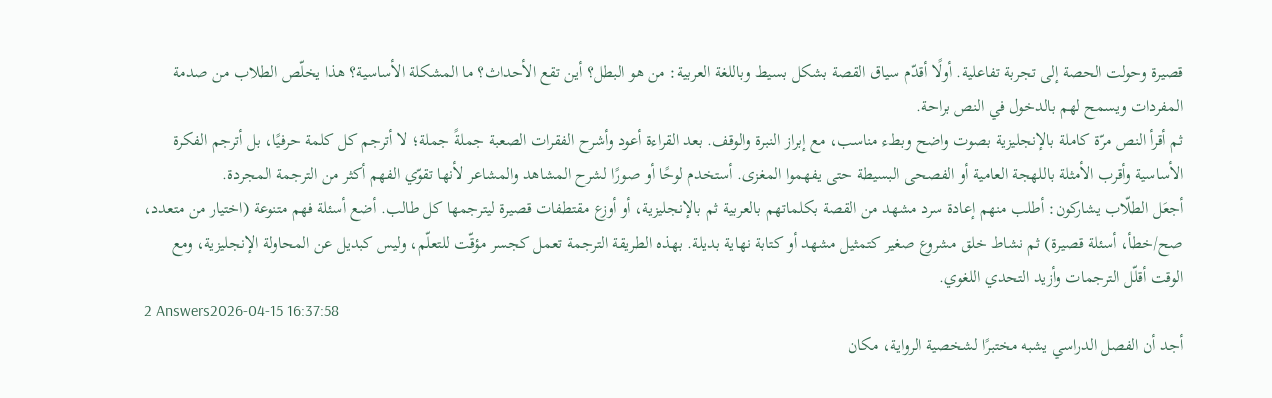قصيرة وحولت الحصة إلى تجربة تفاعلية. أولًا أقدّم سياق القصة بشكل بسيط وباللغة العربية: من هو البطل؟ أين تقع الأحداث؟ ما المشكلة الأساسية؟ هذا يخلّص الطلاب من صدمة المفردات ويسمح لهم بالدخول في النص براحة.
ثم أقرأ النص مرّة كاملة بالإنجليزية بصوت واضح وبطء مناسب، مع إبراز النبرة والوقف. بعد القراءة أعود وأشرح الفقرات الصعبة جملةً جملة؛ لا أترجم كل كلمة حرفيًا، بل أترجم الفكرة الأساسية وأقرب الأمثلة باللهجة العامية أو الفصحى البسيطة حتى يفهموا المغزى. أستخدم لوحًا أو صورًا لشرح المشاهد والمشاعر لأنها تقوّي الفهم أكثر من الترجمة المجردة.
أجعَل الطلّاب يشاركون: أطلب منهم إعادة سرد مشهد من القصة بكلماتهم بالعربية ثم بالإنجليزية، أو أوزع مقتطفات قصيرة ليترجمها كل طالب. أضع أسئلة فهم متنوعة (اختيار من متعدد، صح/خطأ، أسئلة قصيرة) ثم نشاط خلق مشروع صغير كتمثيل مشهد أو كتابة نهاية بديلة. بهذه الطريقة الترجمة تعمل كجسر مؤقّت للتعلّم، وليس كبديل عن المحاولة الإنجليزية، ومع الوقت أقلّل الترجمات وأزيد التحدي اللغوي.
2 Answers2026-04-15 16:37:58
أجد أن الفصل الدراسي يشبه مختبرًا لشخصية الرواية، مكان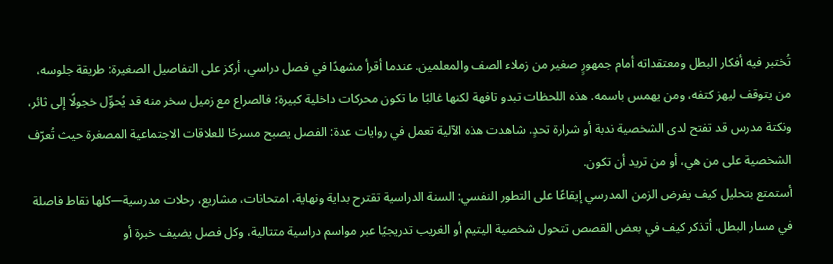تُختبر فيه أفكار البطل ومعتقداته أمام جمهورٍ صغير من زملاء الصف والمعلمين. عندما أقرأ مشهدًا في فصل دراسي، أركز على التفاصيل الصغيرة: طريقة جلوسه، من يتوقف ليهز كتفه، ومن يهمس باسمه. هذه اللحظات تبدو تافهة لكنها غالبًا ما تكون محركات داخلية كبيرة؛ فالصراع مع زميل سخر منه قد يُحوِّل خجولًا إلى ثائر، ونكتة مدرس قد تفتح لدى الشخصية ندبة أو شرارة تحدٍ. شاهدت هذه الآلية تعمل في روايات عدة: الفصل يصبح مسرحًا للعلاقات الاجتماعية المصغرة حيث تُعرّف الشخصية على من هي، أو من تريد أن تكون.
أستمتع بتحليل كيف يفرض الزمن المدرسي إيقاعًا على التطور النفسي: السنة الدراسية تقترح بداية ونهاية، امتحانات، مشاريع، رحلات مدرسية—كلها نقاط فاصلة في مسار البطل. أتذكر كيف في بعض القصص تتحول شخصية اليتيم أو الغريب تدريجيًا عبر مواسم دراسية متتالية، وكل فصل يضيف خبرة أو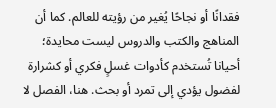فقدانًا أو نجاحًا يُغير من رؤيته للعالم. كما أن المناهج والكتب والدروس ليست محايدة؛ أحيانا تُستخدم كأدوات غسلٍ فكري أو كشرارة لفضول يؤدي إلى تمرد أو بحث. هنا، الفصل لا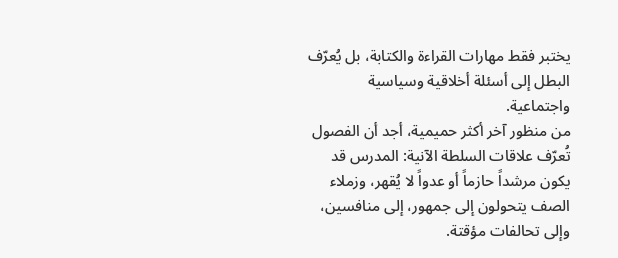يختبر فقط مهارات القراءة والكتابة، بل يُعرّف البطل إلى أسئلة أخلاقية وسياسية واجتماعية.
من منظور آخر أكثر حميمية، أجد أن الفصول تُعرّف علاقات السلطة الآنية: المدرس قد يكون مرشداً حازماً أو عدواً لا يُقهر، وزملاء الصف يتحولون إلى جمهور، إلى منافسين، وإلى تحالفات مؤقتة.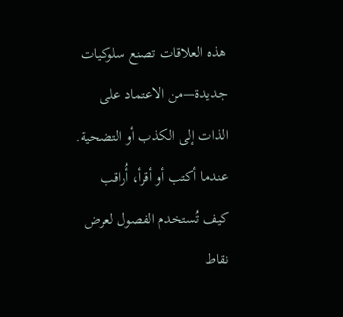هذه العلاقات تصنع سلوكيات جديدة—من الاعتماد على الذات إلى الكذب أو التضحية. عندما أكتب أو أقرأ، أُراقب كيف تُستخدم الفصول لعرض نقاط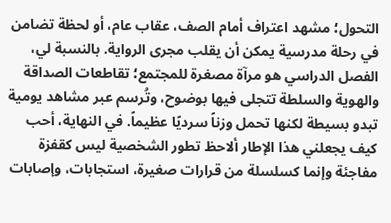التحول؛ مشهد اعتراف أمام الصف، عقاب عام، أو لحظة تضامن في رحلة مدرسية يمكن أن يقلب مجرى الرواية. بالنسبة لي، الفصل الدراسي هو مرآة مصغرة للمجتمع؛ تقاطعات الصداقة والهوية والسلطة تتجلى فيها بوضوح، وتُرسم عبر مشاهد يومية تبدو بسيطة لكنها تحمل وزناً سرديًا عظيماً. في النهاية، أحب كيف يجعلني هذا الإطار ألاحظ تطور الشخصية ليس كقفزة مفاجئة وإنما كسلسلة من قرارات صغيرة، استجابات، وإصابات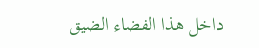داخل هذا الفضاء الضيق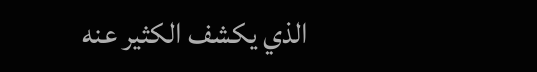الذي يكشف الكثير عنه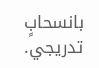بانسحابٍ تدريجي.